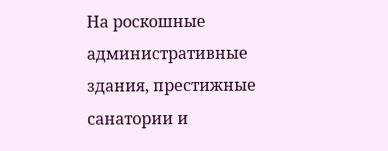На роскошные административные здания, престижные санатории и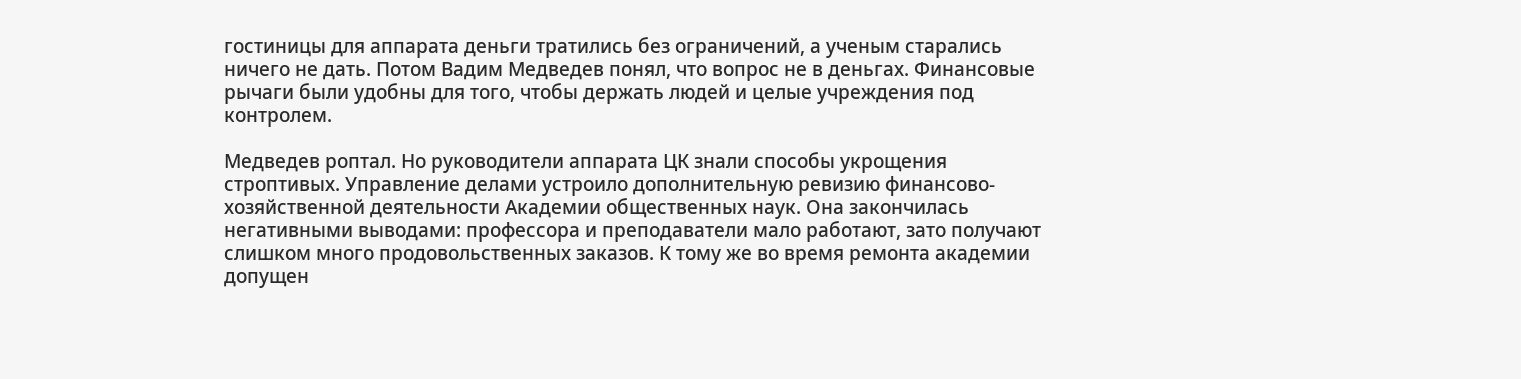гостиницы для аппарата деньги тратились без ограничений, а ученым старались ничего не дать. Потом Вадим Медведев понял, что вопрос не в деньгах. Финансовые рычаги были удобны для того, чтобы держать людей и целые учреждения под контролем.

Медведев роптал. Но руководители аппарата ЦК знали способы укрощения строптивых. Управление делами устроило дополнительную ревизию финансово-хозяйственной деятельности Академии общественных наук. Она закончилась негативными выводами: профессора и преподаватели мало работают, зато получают слишком много продовольственных заказов. К тому же во время ремонта академии допущен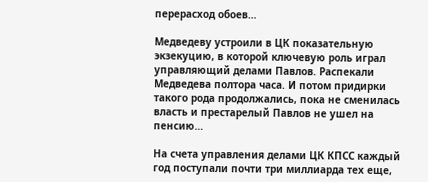перерасход обоев…

Медведеву устроили в ЦК показательную экзекуцию, в которой ключевую роль играл управляющий делами Павлов. Распекали Медведева полтора часа. И потом придирки такого рода продолжались, пока не сменилась власть и престарелый Павлов не ушел на пенсию…

На счета управления делами ЦК КПСС каждый год поступали почти три миллиарда тех еще,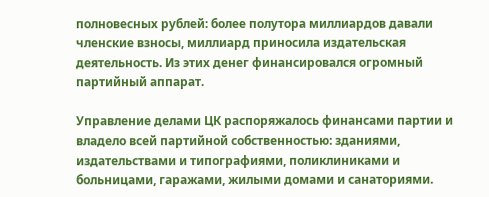полновесных рублей: более полутора миллиардов давали членские взносы, миллиард приносила издательская деятельность. Из этих денег финансировался огромный партийный аппарат.

Управление делами ЦК распоряжалось финансами партии и владело всей партийной собственностью: зданиями, издательствами и типографиями, поликлиниками и больницами, гаражами, жилыми домами и санаториями.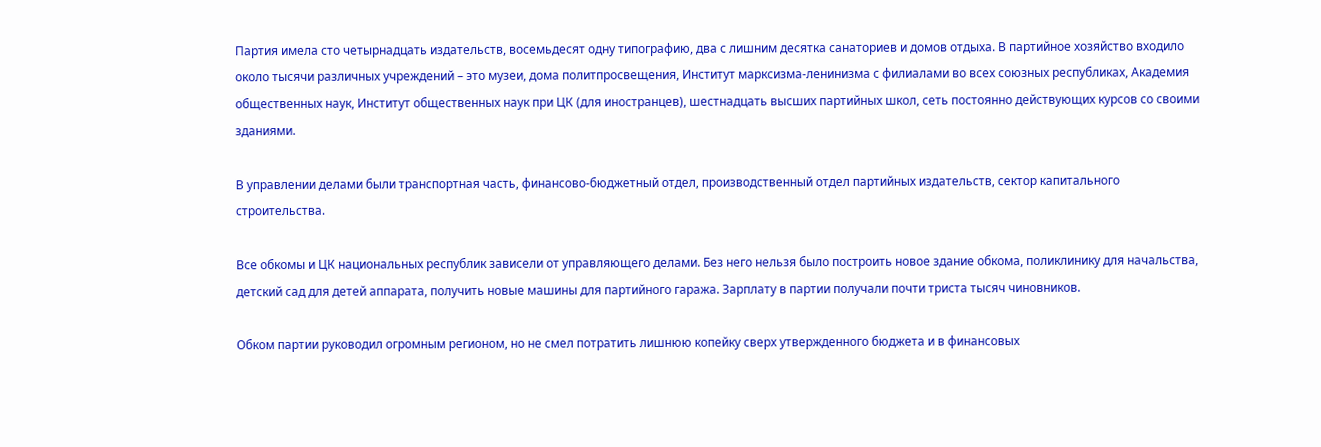Партия имела сто четырнадцать издательств, восемьдесят одну типографию, два с лишним десятка санаториев и домов отдыха. В партийное хозяйство входило около тысячи различных учреждений – это музеи, дома политпросвещения, Институт марксизма-ленинизма с филиалами во всех союзных республиках, Академия общественных наук, Институт общественных наук при ЦК (для иностранцев), шестнадцать высших партийных школ, сеть постоянно действующих курсов со своими зданиями.

В управлении делами были транспортная часть, финансово-бюджетный отдел, производственный отдел партийных издательств, сектор капитального строительства.

Все обкомы и ЦК национальных республик зависели от управляющего делами. Без него нельзя было построить новое здание обкома, поликлинику для начальства, детский сад для детей аппарата, получить новые машины для партийного гаража. Зарплату в партии получали почти триста тысяч чиновников.

Обком партии руководил огромным регионом, но не смел потратить лишнюю копейку сверх утвержденного бюджета и в финансовых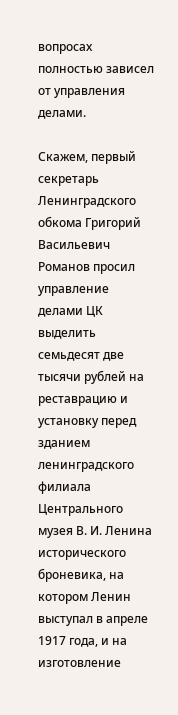вопросах полностью зависел от управления делами.

Скажем, первый секретарь Ленинградского обкома Григорий Васильевич Романов просил управление делами ЦК выделить семьдесят две тысячи рублей на реставрацию и установку перед зданием ленинградского филиала Центрального музея В. И. Ленина исторического броневика, на котором Ленин выступал в апреле 1917 года, и на изготовление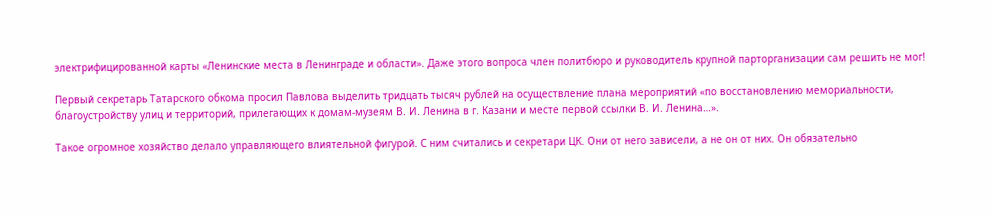электрифицированной карты «Ленинские места в Ленинграде и области». Даже этого вопроса член политбюро и руководитель крупной парторганизации сам решить не мог!

Первый секретарь Татарского обкома просил Павлова выделить тридцать тысяч рублей на осуществление плана мероприятий «по восстановлению мемориальности, благоустройству улиц и территорий, прилегающих к домам-музеям В. И. Ленина в г. Казани и месте первой ссылки В. И. Ленина…».

Такое огромное хозяйство делало управляющего влиятельной фигурой. С ним считались и секретари ЦК. Они от него зависели, а не он от них. Он обязательно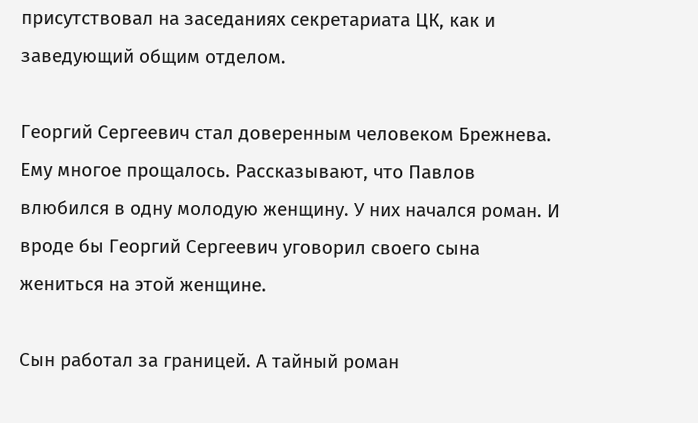присутствовал на заседаниях секретариата ЦК, как и заведующий общим отделом.

Георгий Сергеевич стал доверенным человеком Брежнева. Ему многое прощалось. Рассказывают, что Павлов влюбился в одну молодую женщину. У них начался роман. И вроде бы Георгий Сергеевич уговорил своего сына жениться на этой женщине.

Сын работал за границей. А тайный роман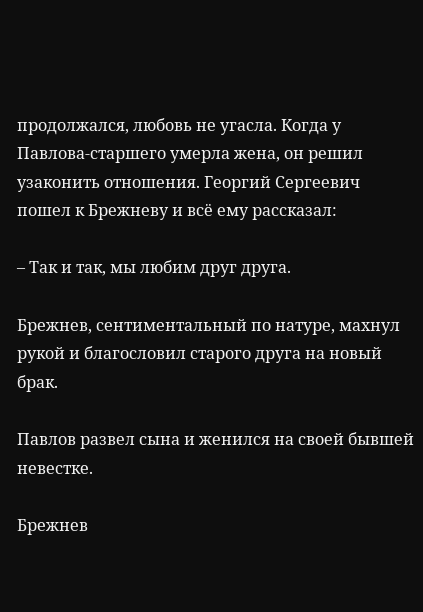продолжался, любовь не угасла. Когда у Павлова-старшего умерла жена, он решил узаконить отношения. Георгий Сергеевич пошел к Брежневу и всё ему рассказал:

– Так и так, мы любим друг друга.

Брежнев, сентиментальный по натуре, махнул рукой и благословил старого друга на новый брак.

Павлов развел сына и женился на своей бывшей невестке.

Брежнев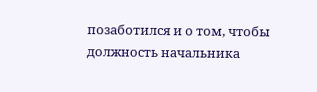позаботился и о том, чтобы должность начальника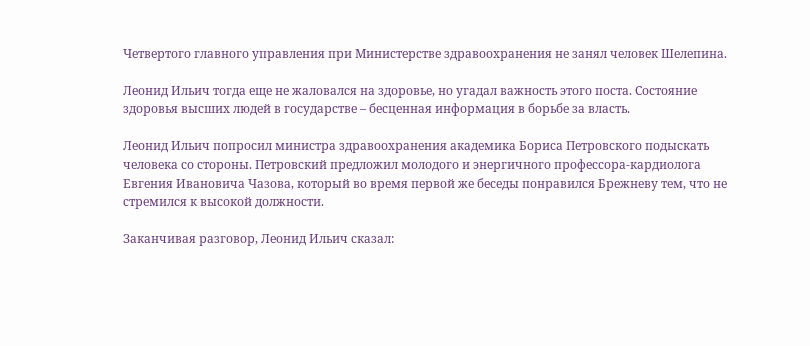Четвертого главного управления при Министерстве здравоохранения не занял человек Шелепина.

Леонид Ильич тогда еще не жаловался на здоровье, но угадал важность этого поста. Состояние здоровья высших людей в государстве – бесценная информация в борьбе за власть.

Леонид Ильич попросил министра здравоохранения академика Бориса Петровского подыскать человека со стороны. Петровский предложил молодого и энергичного профессора-кардиолога Евгения Ивановича Чазова, который во время первой же беседы понравился Брежневу тем, что не стремился к высокой должности.

Заканчивая разговор, Леонид Ильич сказал: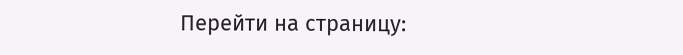Перейти на страницу: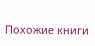Похожие книги